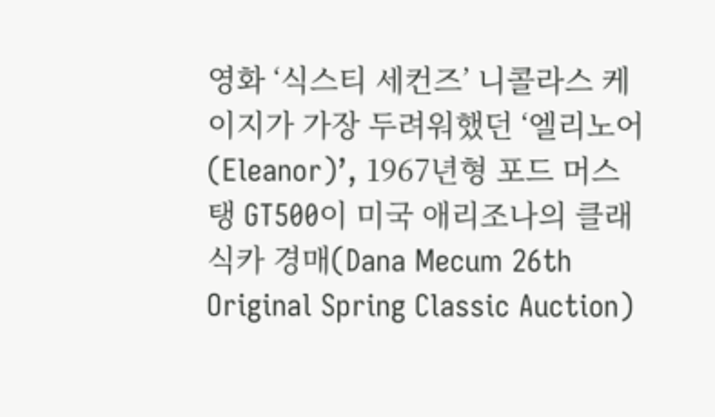영화 ‘식스티 세컨즈’ 니콜라스 케이지가 가장 두려워했던 ‘엘리노어(Eleanor)’, 1967년형 포드 머스탱 GT500이 미국 애리조나의 클래식카 경매(Dana Mecum 26th Original Spring Classic Auction)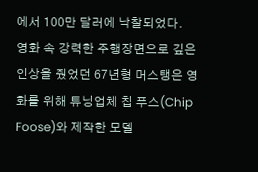에서 100만 달러에 낙찰되었다.
영화 속 강력한 주행장면으로 깊은 인상을 줬었던 67년형 머스탱은 영화를 위해 튜닝업체 칩 푸스(Chip Foose)와 제작한 모델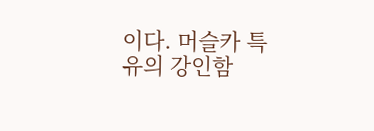이다. 머슬카 특유의 강인함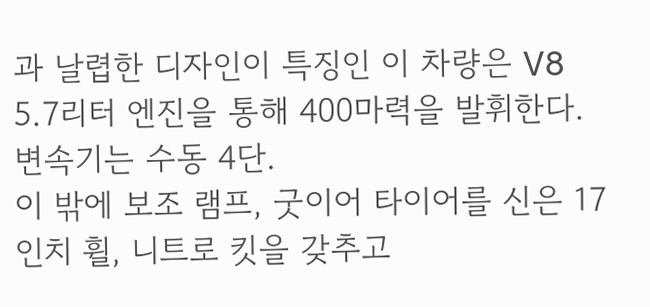과 날렵한 디자인이 특징인 이 차량은 V8 5.7리터 엔진을 통해 400마력을 발휘한다. 변속기는 수동 4단.
이 밖에 보조 램프, 굿이어 타이어를 신은 17인치 휠, 니트로 킷을 갖추고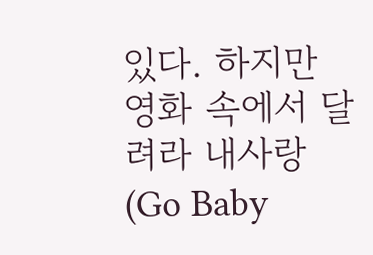있다. 하지만 영화 속에서 달려라 내사랑(Go Baby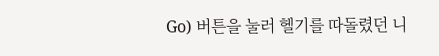Go) 버튼을 눌러 헬기를 따돌렸던 니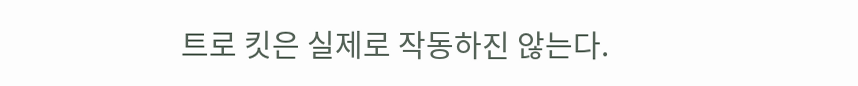트로 킷은 실제로 작동하진 않는다.